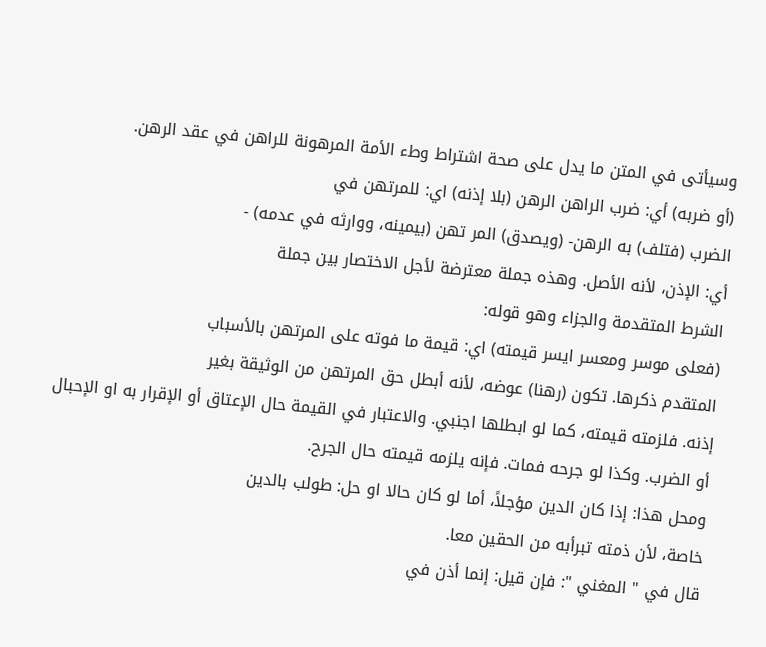وسيأتى في المتن ما يدل على صحة اشتراط وطء الأمة المرهونة للراهن في عقد الرهن.
(أو ضربه) أي: ضرب الراهن الرهن (بلا إذنه) اي: للمرتهن في
الضرب (فتلف) به الرهن- (ويصدق) المر تهن (بيمينه، ووارثه في عدمه) -
أي: الإذن، لأنه الأصل. وهذه جملة معترضة لأجل الاختصار بين جملة
الشرط المتقدمة والجزاء وهو قوله:
(فعلى موسر ومعسر ايسر قيمته) اي: قيمة ما فوته على المرتهن بالأسباب
المتقدم ذكرها. تكون (رهنا) عوضه، لأنه أبطل حق المرتهن من الوثيقة بغير
إذنه. فلزمته قيمته، كما لو ابطلها اجنبي. والاعتبار في القيمة حال الإعتاق أو الإقرار به او الإحبال أو الضرب. وكذا لو جرحه فمات. فإنه يلزمه قيمته حال الجرح.
ومحل هذا: إذا كان الدين مؤجلاً، أما لو كان حالا او حل: طولب بالدين
خاصة، لأن ذمته تبرأبه من الحقين معا.
قال في " المغني ": فإن قيل: إنما أذن في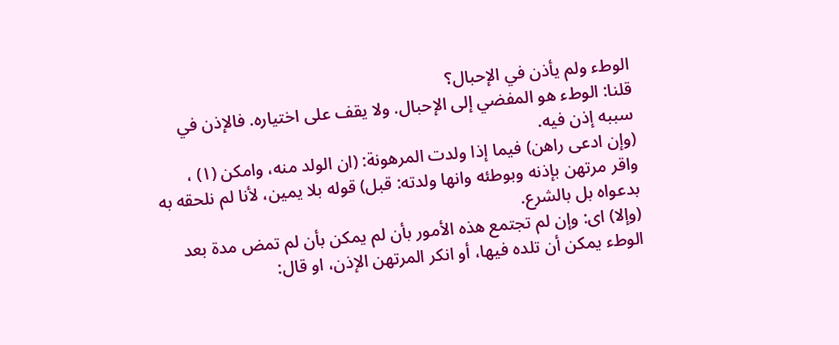الوطء ولم يأذن في الإحبال؟
قلنا: الوطء هو المفضي إلى الإحبال. ولا يقف على اختياره. فالإذن في
سببه إذن فيه.
(وإن ادعى راهن) فيما إذا ولدت المرهونة: (ان الولد منه، وامكن (١) ،
واقر مرتهن بإذنه وبوطئه وانها ولدته: قبل) قوله بلا يمين، لأنا لم نلحقه به
بدعواه بل بالشرع.
(وإلا) اى: وإن لم تجتمع هذه الأمور بأن لم يمكن بأن لم تمض مدة بعد
الوطء يمكن أن تلده فيها، أو انكر المرتهن الإذن، او قال: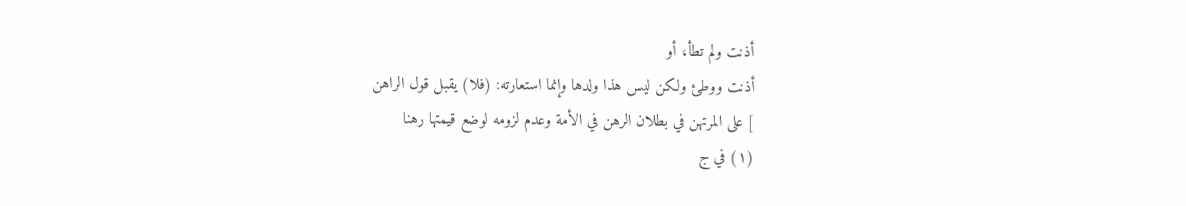أذنت ولم تطأ، أو
أذنت ووطئ ولكن ليس هذا ولدها وإنما استعارته: (فلا) يقبل قول الراهن
] على المرتهن في بطلان الرهن في الأمة وعدم لزومه لوضع قيمتها رهنا
(١) في ج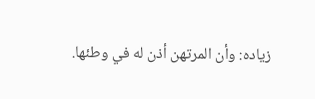زياده: وأن المرتهن أذن له في وطئها.